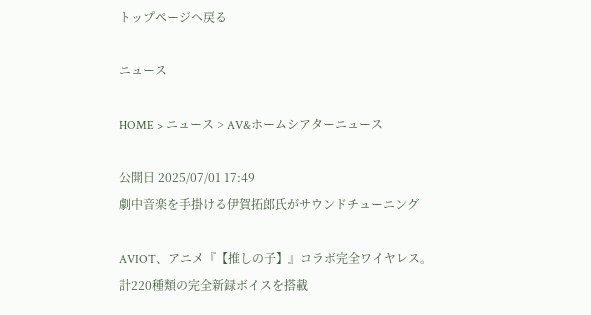トップページへ戻る

ニュース

HOME > ニュース > AV&ホームシアターニュース

公開日 2025/07/01 17:49
劇中音楽を手掛ける伊賀拓郎氏がサウンドチューニング

AVIOT、アニメ『【推しの子】』コラボ完全ワイヤレス。計220種類の完全新録ボイスを搭載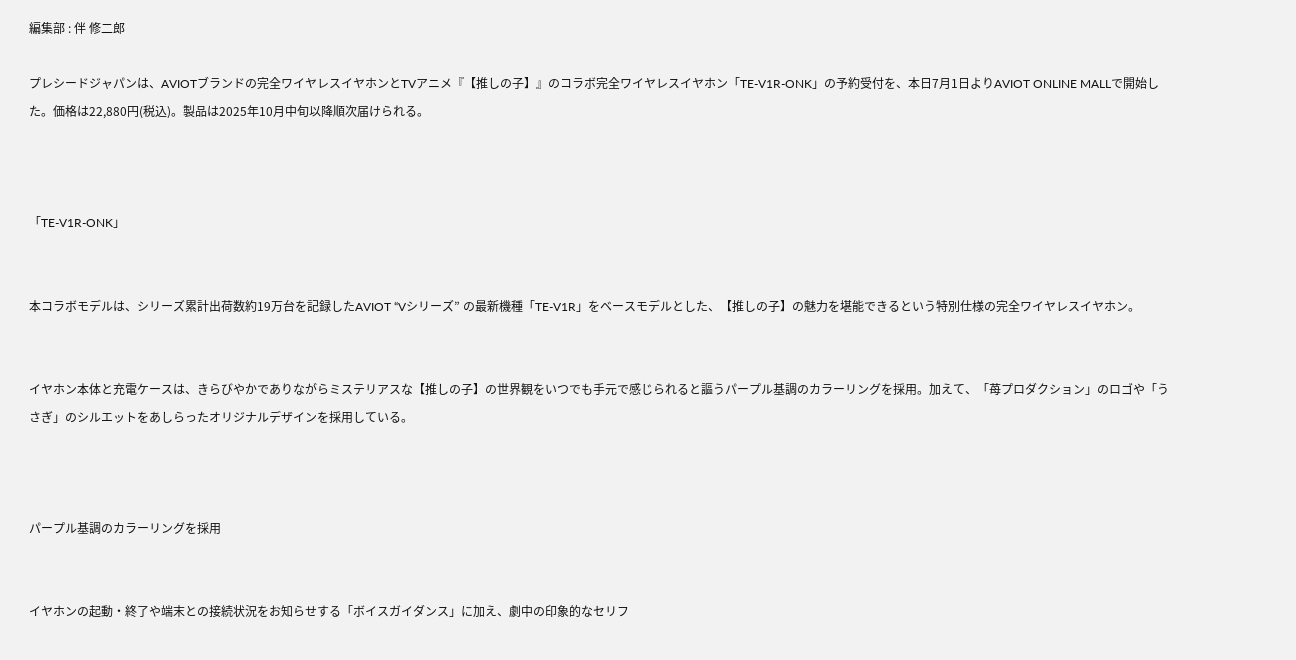編集部 : 伴 修二郎

プレシードジャパンは、AVIOTブランドの完全ワイヤレスイヤホンとTVアニメ『【推しの子】』のコラボ完全ワイヤレスイヤホン「TE-V1R-ONK」の予約受付を、本日7月1日よりAVIOT ONLINE MALLで開始した。価格は22,880円(税込)。製品は2025年10月中旬以降順次届けられる。



「TE-V1R-ONK」


本コラボモデルは、シリーズ累計出荷数約19万台を記録したAVIOT “Vシリーズ” の最新機種「TE-V1R」をベースモデルとした、【推しの子】の魅力を堪能できるという特別仕様の完全ワイヤレスイヤホン。


イヤホン本体と充電ケースは、きらびやかでありながらミステリアスな【推しの子】の世界観をいつでも手元で感じられると謳うパープル基調のカラーリングを採用。加えて、「苺プロダクション」のロゴや「うさぎ」のシルエットをあしらったオリジナルデザインを採用している。



パープル基調のカラーリングを採用


イヤホンの起動・終了や端末との接続状況をお知らせする「ボイスガイダンス」に加え、劇中の印象的なセリフ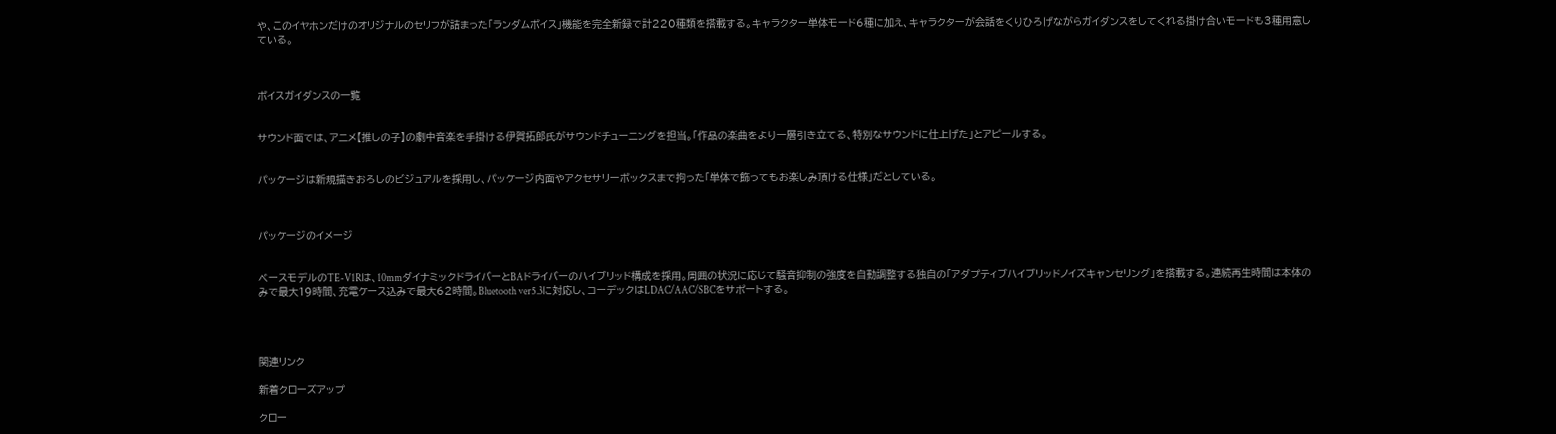や、このイヤホンだけのオリジナルのセリフが詰まった「ランダムボイス」機能を完全新録で計220種類を搭載する。キャラクター単体モード6種に加え、キャラクターが会話をくりひろげながらガイダンスをしてくれる掛け合いモードも3種用意している。



ボイスガイダンスの一覧


サウンド面では、アニメ【推しの子】の劇中音楽を手掛ける伊賀拓郎氏がサウンドチューニングを担当。「作品の楽曲をより一層引き立てる、特別なサウンドに仕上げた」とアピールする。


パッケージは新規描きおろしのビジュアルを採用し、パッケージ内面やアクセサリーボックスまで拘った「単体で飾ってもお楽しみ頂ける仕様」だとしている。



パッケージのイメージ


ベースモデルのTE-V1Rは、10mmダイナミックドライバーとBAドライバーのハイブリッド構成を採用。周囲の状況に応じて騒音抑制の強度を自動調整する独自の「アダプティブハイブリッドノイズキャンセリング」を搭載する。連続再生時間は本体のみで最大19時間、充電ケース込みで最大62時間。Bluetooth ver5.3に対応し、コーデックはLDAC/AAC/SBCをサポートする。




関連リンク

新着クローズアップ

クロー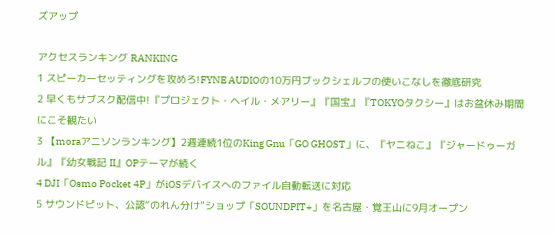ズアップ

アクセスランキング RANKING
1 スピーカーセッティングを攻めろ!FYNE AUDIOの10万円ブックシェルフの使いこなしを徹底研究
2 早くもサブスク配信中!『プロジェクト・ヘイル・メアリー』『国宝』『TOKYOタクシー』はお盆休み期間にこそ観たい
3 【moraアニソンランキング】2週連続1位のKing Gnu「GO GHOST」に、『ヤニねこ』『ジャードゥーガル』『幼女戦記 II』OPテーマが続く
4 DJI「Osmo Pocket 4P」がiOSデバイスへのファイル自動転送に対応
5 サウンドピット、公認“のれん分け”ショップ「SOUNDPIT+」を名古屋・覚王山に9月オープン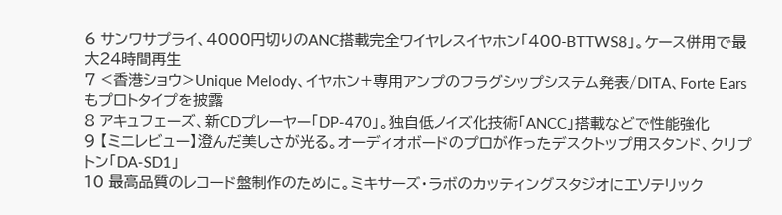6 サンワサプライ、4000円切りのANC搭載完全ワイヤレスイヤホン「400-BTTWS8」。ケース併用で最大24時間再生
7 <香港ショウ>Unique Melody、イヤホン+専用アンプのフラグシップシステム発表/DITA、Forte Earsもプロトタイプを披露
8 アキュフェーズ、新CDプレーヤー「DP-470」。独自低ノイズ化技術「ANCC」搭載などで性能強化
9 【ミニレビュー】澄んだ美しさが光る。オーディオボードのプロが作ったデスクトップ用スタンド、クリプトン「DA-SD1」
10 最高品質のレコード盤制作のために。ミキサーズ・ラボのカッティングスタジオにエソテリック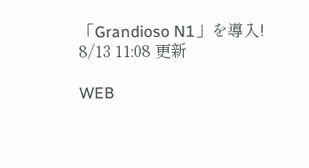「Grandioso N1」を導入!
8/13 11:08 更新

WEB